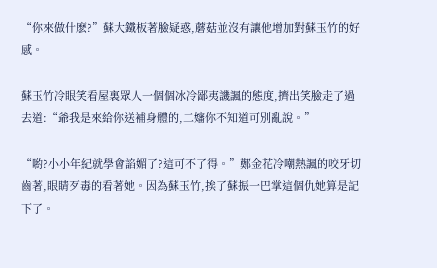“你來做什麽?”蘇大鐵板著臉疑惑,蘑菇並沒有讓他增加對蘇玉竹的好感。

蘇玉竹冷眼笑看屋裏眾人一個個冰冷鄙夷譏諷的態度,擠出笑臉走了過去道:“爺我是來給你送補身體的,二嬸你不知道可別亂說。”

“喲?小小年紀就學會諂媚了?這可不了得。”鄭金花冷嘲熱諷的咬牙切齒著,眼睛歹毒的看著她。因為蘇玉竹,挨了蘇振一巴掌這個仇她算是記下了。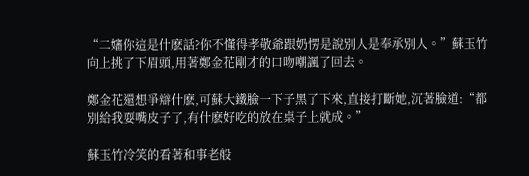“二嬸你這是什麽話?你不懂得孝敬爺跟奶愣是說別人是奉承別人。”蘇玉竹向上挑了下眉頭,用著鄭金花剛才的口吻嘲諷了回去。

鄭金花還想爭辯什麽,可蘇大鐵臉一下子黑了下來,直接打斷她,沉著臉道:“都別給我耍嘴皮子了,有什麽好吃的放在桌子上就成。”

蘇玉竹冷笑的看著和事老般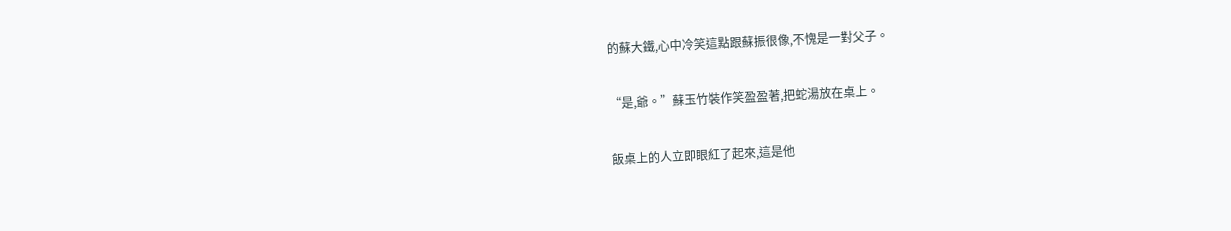的蘇大鐵,心中冷笑這點跟蘇振很像,不愧是一對父子。

“是,爺。”蘇玉竹裝作笑盈盈著,把蛇湯放在桌上。

飯桌上的人立即眼紅了起來,這是他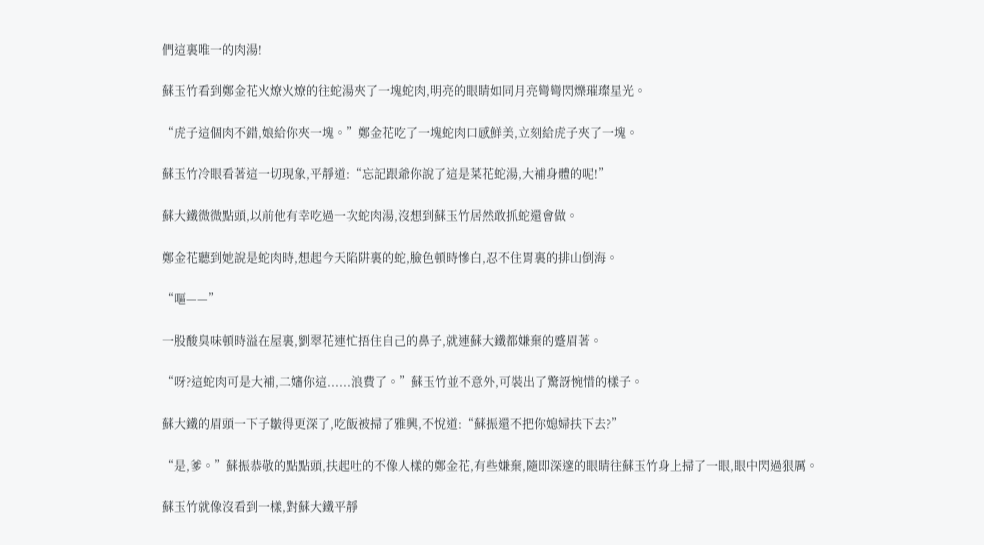們這裏唯一的肉湯!

蘇玉竹看到鄭金花火燎火燎的往蛇湯夾了一塊蛇肉,明亮的眼睛如同月亮彎彎閃爍璀璨星光。

“虎子這個肉不錯,娘給你夾一塊。”鄭金花吃了一塊蛇肉口感鮮美,立刻給虎子夾了一塊。

蘇玉竹冷眼看著這一切現象,平靜道:“忘記跟爺你說了這是菜花蛇湯,大補身體的呢!”

蘇大鐵微微點頭,以前他有幸吃過一次蛇肉湯,沒想到蘇玉竹居然敢抓蛇還會做。

鄭金花聽到她說是蛇肉時,想起今天陷阱裏的蛇,臉色頓時慘白,忍不住胃裏的排山倒海。

“嘔——”

一股酸臭味頓時溢在屋裏,劉翠花連忙捂住自己的鼻子,就連蘇大鐵都嫌棄的蹙眉著。

“呀?這蛇肉可是大補,二嬸你這......浪費了。”蘇玉竹並不意外,可裝出了驚訝惋惜的樣子。

蘇大鐵的眉頭一下子皺得更深了,吃飯被掃了雅興,不悅道:“蘇振還不把你媳婦扶下去?”

“是,爹。”蘇振恭敬的點點頭,扶起吐的不像人樣的鄭金花,有些嫌棄,隨即深邃的眼睛往蘇玉竹身上掃了一眼,眼中閃過狠厲。

蘇玉竹就像沒看到一樣,對蘇大鐵平靜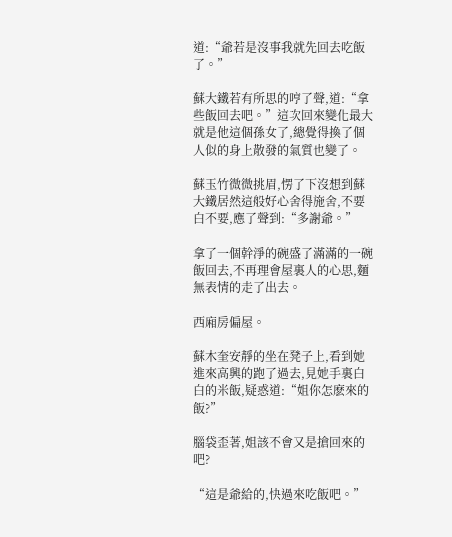道:“爺若是沒事我就先回去吃飯了。”

蘇大鐵若有所思的哼了聲,道:“拿些飯回去吧。”這次回來變化最大就是他這個孫女了,總覺得換了個人似的身上散發的氣質也變了。

蘇玉竹微微挑眉,愣了下沒想到蘇大鐵居然這般好心舍得施舍,不要白不要,應了聲到:“多謝爺。”

拿了一個幹淨的碗盛了滿滿的一碗飯回去,不再理會屋裏人的心思,麵無表情的走了出去。

西廂房偏屋。

蘇木奎安靜的坐在凳子上,看到她進來高興的跑了過去,見她手裏白白的米飯,疑惑道:“姐你怎麽來的飯?”

腦袋歪著,姐該不會又是搶回來的吧?

“這是爺給的,快過來吃飯吧。”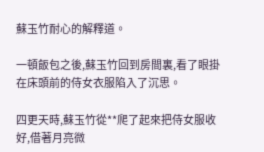蘇玉竹耐心的解釋道。

一頓飯包之後,蘇玉竹回到房間裏,看了眼掛在床頭前的侍女衣服陷入了沉思。

四更天時,蘇玉竹從**爬了起來把侍女服收好,借著月亮微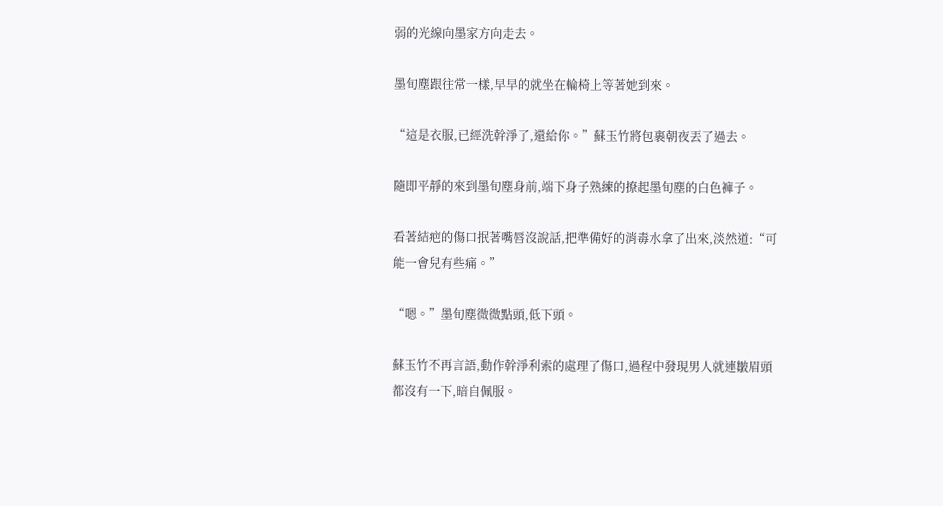弱的光線向墨家方向走去。

墨旬塵跟往常一樣,早早的就坐在輪椅上等著她到來。

“這是衣服,已經洗幹淨了,還給你。”蘇玉竹將包裹朝夜丟了過去。

隨即平靜的來到墨旬塵身前,端下身子熟練的撩起墨旬塵的白色褲子。

看著結疤的傷口抿著嘴唇沒說話,把準備好的消毒水拿了出來,淡然道:“可能一會兒有些痛。”

“嗯。”墨旬塵微微點頭,低下頭。

蘇玉竹不再言語,動作幹淨利索的處理了傷口,過程中發現男人就連皺眉頭都沒有一下,暗自佩服。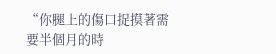“你腿上的傷口捉摸著需要半個月的時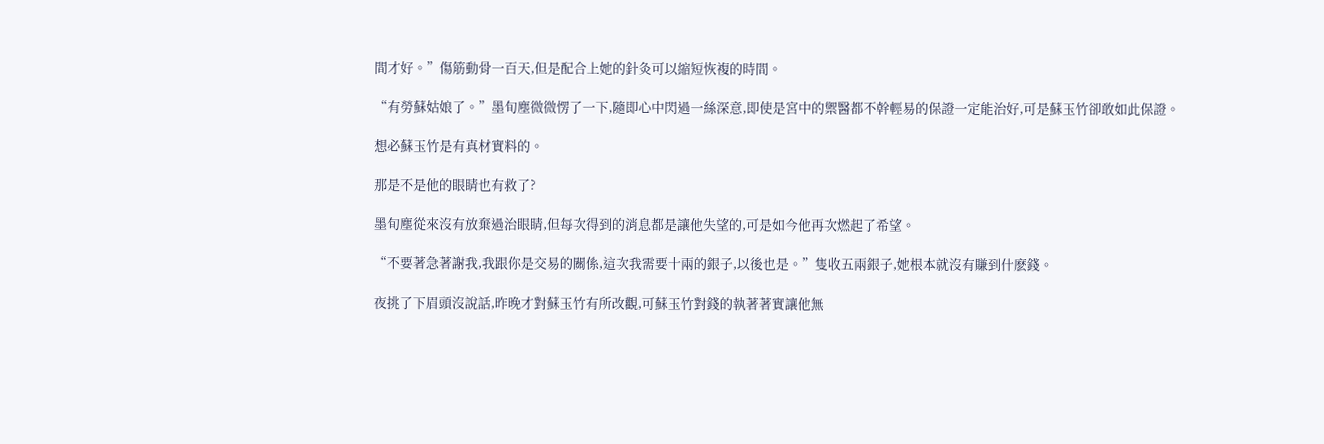間才好。”傷筋動骨一百天,但是配合上她的針灸可以縮短恢複的時間。

“有勞蘇姑娘了。”墨旬塵微微愣了一下,隨即心中閃過一絲深意,即使是宮中的禦醫都不幹輕易的保證一定能治好,可是蘇玉竹卻敢如此保證。

想必蘇玉竹是有真材實料的。

那是不是他的眼睛也有救了?

墨旬塵從來沒有放棄過治眼睛,但每次得到的消息都是讓他失望的,可是如今他再次燃起了希望。

“不要著急著謝我,我跟你是交易的關係,這次我需要十兩的銀子,以後也是。”隻收五兩銀子,她根本就沒有賺到什麽錢。

夜挑了下眉頭沒說話,昨晚才對蘇玉竹有所改觀,可蘇玉竹對錢的執著著實讓他無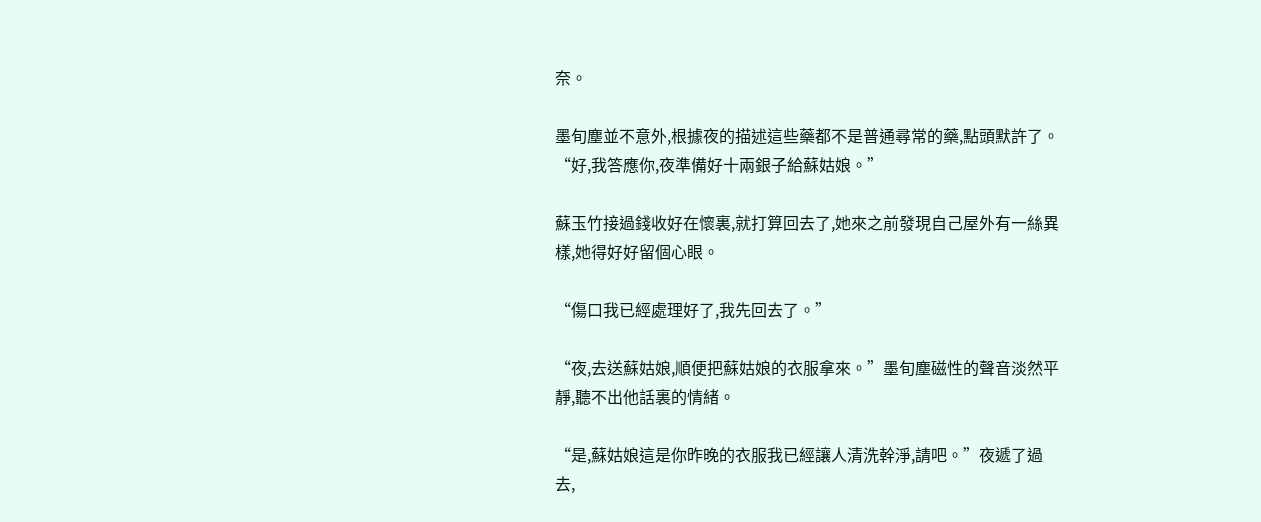奈。

墨旬塵並不意外,根據夜的描述這些藥都不是普通尋常的藥,點頭默許了。“好,我答應你,夜準備好十兩銀子給蘇姑娘。”

蘇玉竹接過錢收好在懷裏,就打算回去了,她來之前發現自己屋外有一絲異樣,她得好好留個心眼。

“傷口我已經處理好了,我先回去了。”

“夜,去送蘇姑娘,順便把蘇姑娘的衣服拿來。”墨旬塵磁性的聲音淡然平靜,聽不出他話裏的情緒。

“是,蘇姑娘這是你昨晚的衣服我已經讓人清洗幹淨,請吧。”夜遞了過去,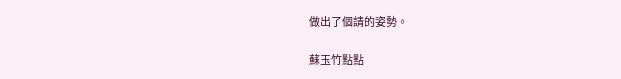做出了個請的姿勢。

蘇玉竹點點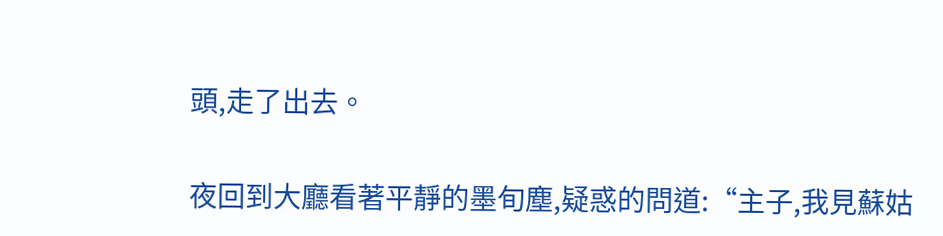頭,走了出去。

夜回到大廳看著平靜的墨旬塵,疑惑的問道:“主子,我見蘇姑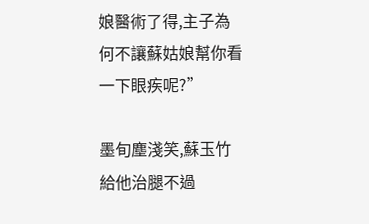娘醫術了得,主子為何不讓蘇姑娘幫你看一下眼疾呢?”

墨旬塵淺笑,蘇玉竹給他治腿不過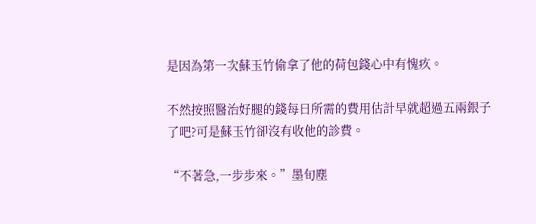是因為第一次蘇玉竹偷拿了他的荷包錢心中有愧疚。

不然按照醫治好腿的錢每日所需的費用估計早就超過五兩銀子了吧?可是蘇玉竹卻沒有收他的診費。

“不著急,一步步來。”墨旬塵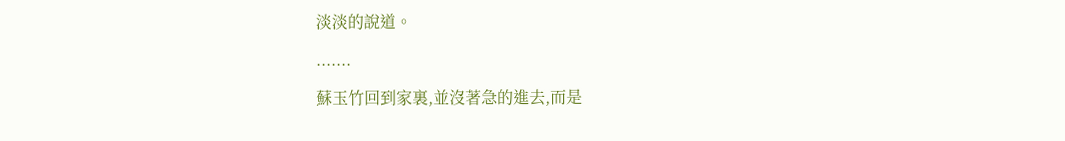淡淡的說道。

.......

蘇玉竹回到家裏,並沒著急的進去,而是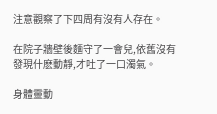注意觀察了下四周有沒有人存在。

在院子牆壁後麵守了一會兒,依舊沒有發現什麽動靜,才吐了一口濁氣。

身體靈動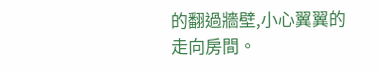的翻過牆壁,小心翼翼的走向房間。